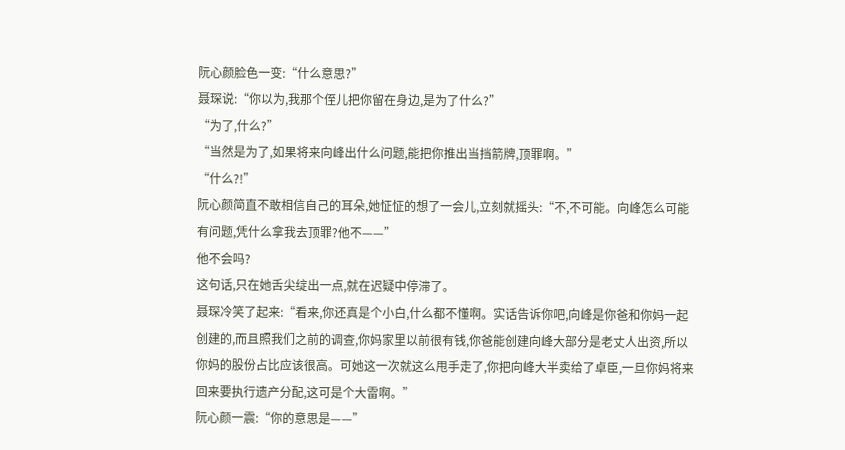阮心颜脸色一变:“什么意思?”
聂琛说:“你以为,我那个侄儿把你留在身边,是为了什么?”
“为了,什么?”
“当然是为了,如果将来向峰出什么问题,能把你推出当挡箭牌,顶罪啊。”
“什么?!”
阮心颜简直不敢相信自己的耳朵,她怔怔的想了一会儿,立刻就摇头:“不,不可能。向峰怎么可能有问题,凭什么拿我去顶罪?他不——”
他不会吗?
这句话,只在她舌尖绽出一点,就在迟疑中停滞了。
聂琛冷笑了起来:“看来,你还真是个小白,什么都不懂啊。实话告诉你吧,向峰是你爸和你妈一起创建的,而且照我们之前的调查,你妈家里以前很有钱,你爸能创建向峰大部分是老丈人出资,所以你妈的股份占比应该很高。可她这一次就这么甩手走了,你把向峰大半卖给了卓臣,一旦你妈将来回来要执行遗产分配,这可是个大雷啊。”
阮心颜一震:“你的意思是——”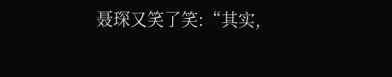聂琛又笑了笑:“其实,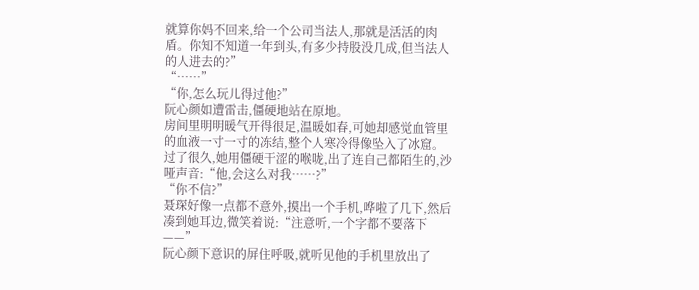就算你妈不回来,给一个公司当法人,那就是活活的肉盾。你知不知道一年到头,有多少持股没几成,但当法人的人进去的?”
“……”
“你,怎么玩儿得过他?”
阮心颜如遭雷击,僵硬地站在原地。
房间里明明暖气开得很足,温暖如春,可她却感觉血管里的血液一寸一寸的冻结,整个人寒冷得像坠入了冰窟。
过了很久,她用僵硬干涩的喉咙,出了连自己都陌生的,沙哑声音:“他,会这么对我……?”
“你不信?”
聂琛好像一点都不意外,摸出一个手机,哗啦了几下,然后凑到她耳边,微笑着说:“注意听,一个字都不要落下——”
阮心颜下意识的屏住呼吸,就听见他的手机里放出了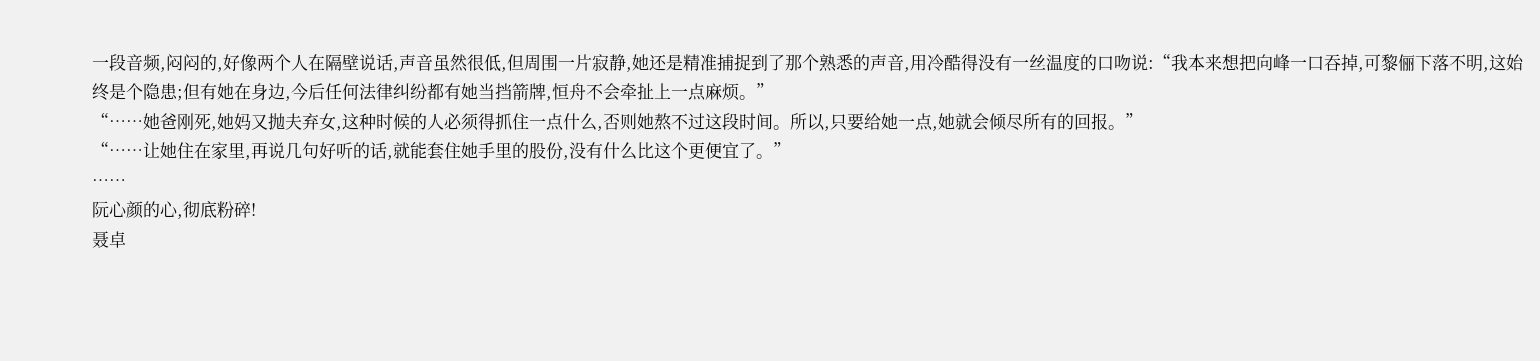一段音频,闷闷的,好像两个人在隔壁说话,声音虽然很低,但周围一片寂静,她还是精准捕捉到了那个熟悉的声音,用冷酷得没有一丝温度的口吻说:“我本来想把向峰一口吞掉,可黎俪下落不明,这始终是个隐患;但有她在身边,今后任何法律纠纷都有她当挡箭牌,恒舟不会牵扯上一点麻烦。”
“……她爸刚死,她妈又抛夫弃女,这种时候的人必须得抓住一点什么,否则她熬不过这段时间。所以,只要给她一点,她就会倾尽所有的回报。”
“……让她住在家里,再说几句好听的话,就能套住她手里的股份,没有什么比这个更便宜了。”
……
阮心颜的心,彻底粉碎!
聂卓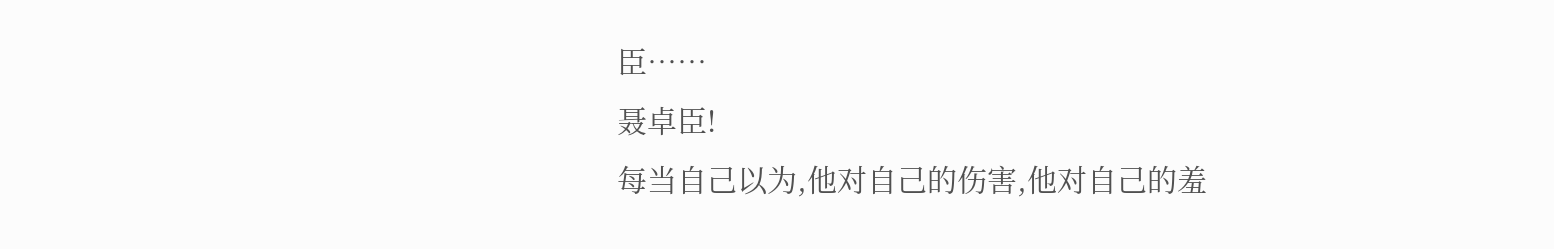臣……
聂卓臣!
每当自己以为,他对自己的伤害,他对自己的羞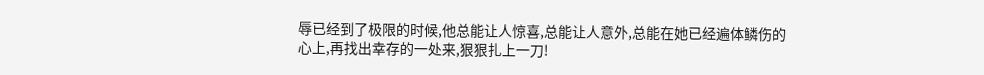辱已经到了极限的时候,他总能让人惊喜,总能让人意外,总能在她已经遍体鳞伤的心上,再找出幸存的一处来,狠狠扎上一刀!